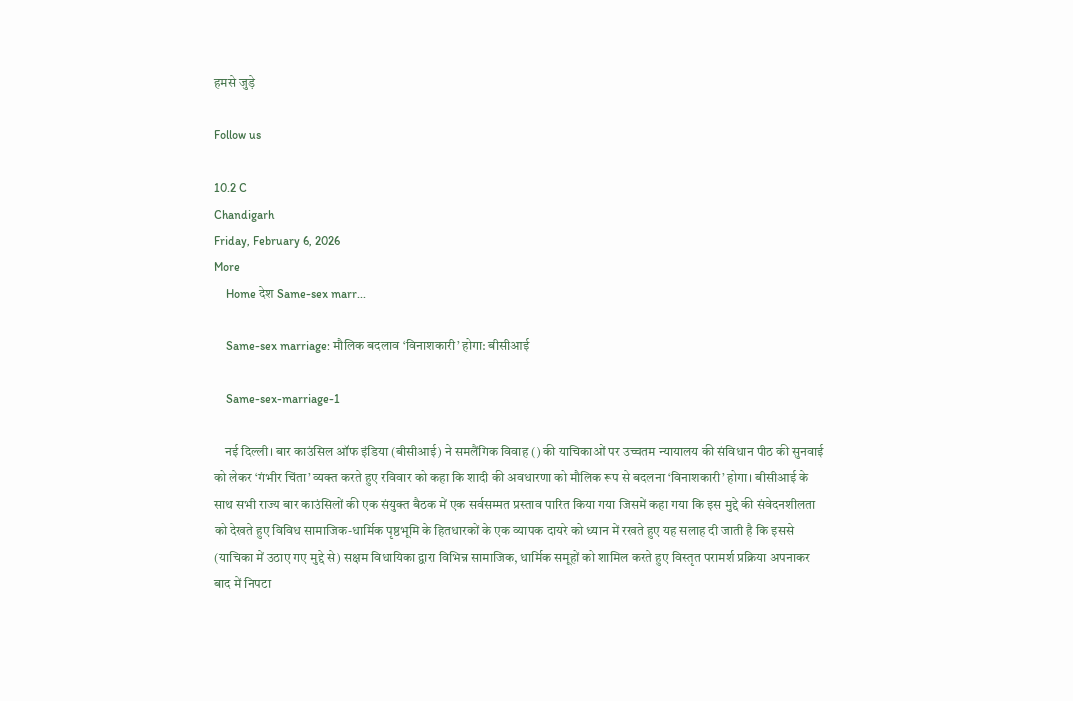हमसे जुड़े

Follow us

10.2 C
Chandigarh
Friday, February 6, 2026
More
    Home देश Same-sex marr...

    Same-sex marriage: मौलिक बदलाव ‘विनाशकारी’ होगा: बीसीआई

    Same-sex-marriage-1

    नई दिल्ली। बार काउंसिल ऑफ इंडिया (बीसीआई) ने समलैंगिक विवाह () की याचिकाओं पर उच्चतम न्यायालय की संविधान पीठ की सुनवाई को लेकर ‘गंभीर चिंता’ व्यक्त करते हुए रविवार को कहा कि शादी की अवधारणा को मौलिक रूप से बदलना ‘विनाशकारी’ होगा। बीसीआई के साथ सभी राज्य बार काउंसिलों की एक संयुक्त बैठक में एक सर्वसम्मत प्रस्ताव पारित किया गया जिसमें कहा गया कि इस मुद्दे की संवेदनशीलता को देखते हुए विविध सामाजिक-धार्मिक पृष्ठभूमि के हितधारकों के एक व्यापक दायरे को ध्यान में रखते हुए यह सलाह दी जाती है कि इससे (याचिका में उठाए गए मुद्दे से) सक्षम विधायिका द्वारा विभिन्न सामाजिक, धार्मिक समूहों को शामिल करते हुए विस्तृत परामर्श प्रक्रिया अपनाकर बाद में निपटा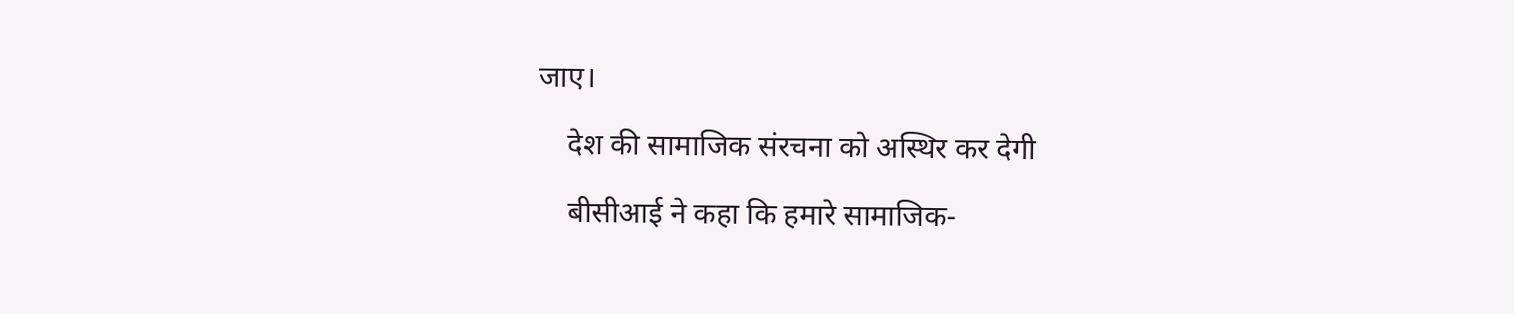जाए।

    देश की सामाजिक संरचना को अस्थिर कर देगी

    बीसीआई ने कहा कि हमारे सामाजिक-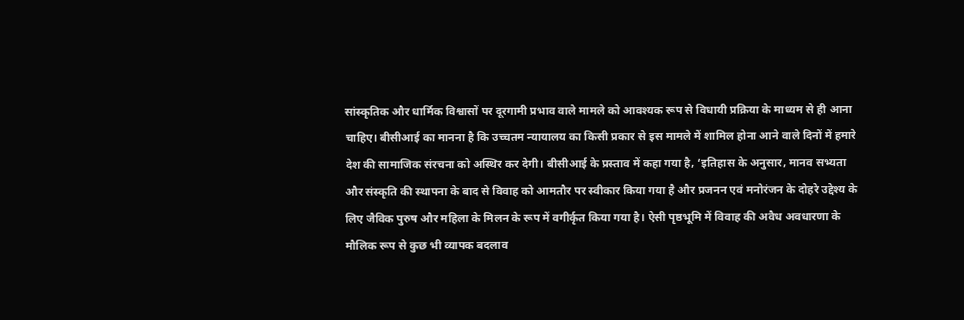सांस्कृतिक और धार्मिक विश्वासों पर दूरगामी प्रभाव वाले मामले को आवश्यक रूप से विधायी प्रक्रिया के माध्यम से ही आना चाहिए। बीसीआई का मानना है कि उच्चतम न्यायालय का किसी प्रकार से इस मामले में शामिल होना आने वाले दिनों में हमारे देश की सामाजिक संरचना को अस्थिर कर देगी। बीसीआई के प्रस्ताव में कहा गया है, ‘इतिहास के अनुसार, मानव सभ्यता और संस्कृति की स्थापना के बाद से विवाह को आमतौर पर स्वीकार किया गया है और प्रजनन एवं मनोरंजन के दोहरे उद्देश्य के लिए जैविक पुरुष और महिला के मिलन के रूप में वगीर्कृत किया गया है। ऐसी पृष्ठभूमि में विवाह की अवैध अवधारणा के मौलिक रूप से कुछ भी व्यापक बदलाव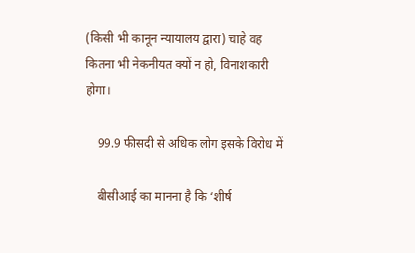(किसी भी कानून न्यायालय द्वारा) चाहे वह कितना भी नेकनीयत क्यों न हो, विनाशकारी होगा।

    99.9 फीसदी से अधिक लोग इसके विरोध में

    बीसीआई का मानना है कि ‘शीर्ष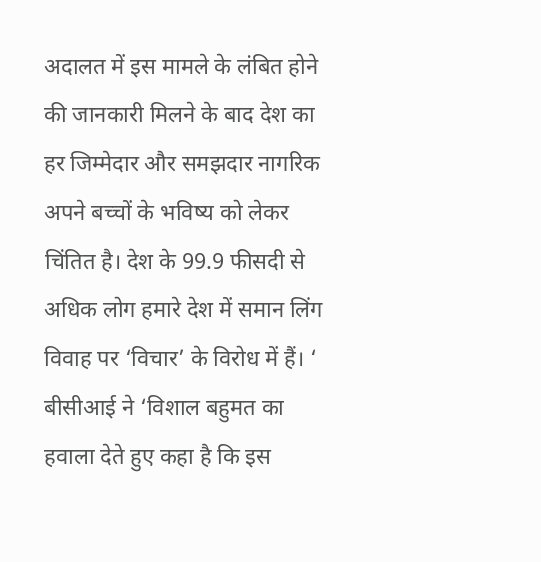अदालत में इस मामले के लंबित होने की जानकारी मिलने के बाद देश का हर जिम्मेदार और समझदार नागरिक अपने बच्चों के भविष्य को लेकर चिंतित है। देश के 99.9 फीसदी से अधिक लोग हमारे देश में समान लिंग विवाह पर ‘विचार’ के विरोध में हैं। ‘ बीसीआई ने ‘विशाल बहुमत का हवाला देते हुए कहा है कि इस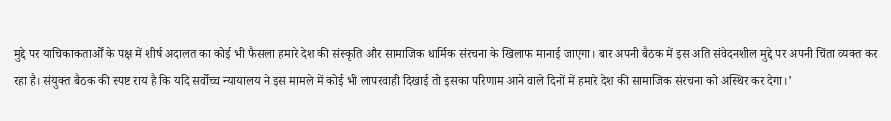मुद्दे पर याचिकाकतार्ओं के पक्ष में शीर्ष अदालत का कोई भी फैसला हमारे देश की संस्कृति और सामाजिक धार्मिक संरचना के खिलाफ मानाई जाएगा। बार अपनी बैठक में इस अति संवेदनशील मुद्दे पर अपनी चिंता व्यक्त कर रहा है। संयुक्त बैठक की स्पष्ट राय है कि यदि सर्वोच्च न्यायालय ने इस मामले में कोई भी लापरवाही दिखाई तो इसका परिणाम आने वाले दिनों में हमारे देश की सामाजिक संरचना को अस्थिर कर देगा।’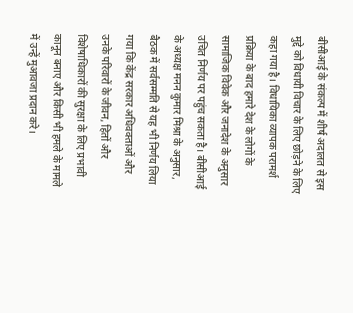बीसीआई के संकल्प में शीर्ष अदालत से इस मुद्दे को विधायी विचार के लिए छोड़ने के लिए कहा गया है। विधायिका व्यापक परामर्श प्रक्रिया के बाद हमारे देश के लोगों के सामाजिक विवेक और जनादेश के अनुसार उचित निर्णय पर पहुंच सकता है। बीसीआई के अध्यक्ष मनन कुमार मिश्रा के अनुसार, बैठक में सर्वसम्मति से यह भी निर्णय लिया गया कि केंद्र सरकार अधिवक्ताओं और उनके परिवारों के जीवन, हितों और विशेषाधिकारों की सुरक्षा के लिए प्रभावी कानून बनाए और किसी भी हमले के मामले में उन्हें मुआवजा प्रदान करे।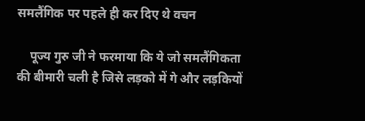समलैंगिक पर पहले ही कर दिए थे वचन

    पूज्य गुरु जी ने फरमाया कि ये जो समलैंगिकता की बीमारी चली है जिसे लड़को में गे और लड़कियों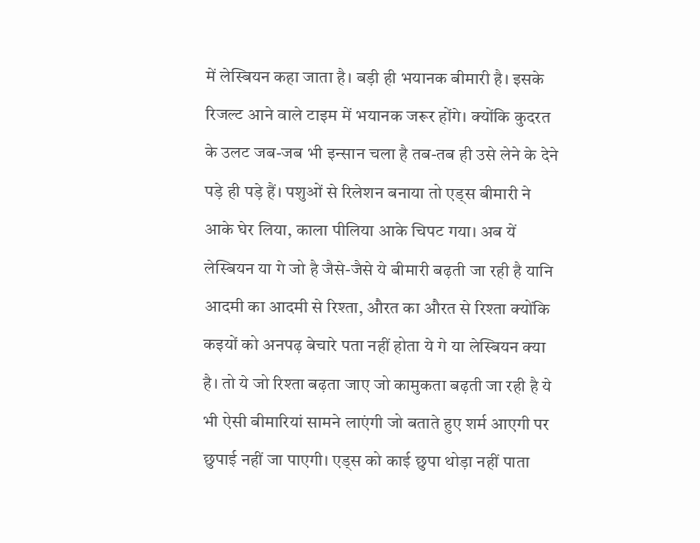में लेस्बियन कहा जाता है। बड़ी ही भयानक बीमारी है। इसके रिजल्ट आने वाले टाइम में भयानक जरूर होंगे। क्योंकि कुदरत के उलट जब-जब भी इन्सान चला है तब-तब ही उसे लेने के देने पड़े ही पड़े हैं। पशुओं से रिलेशन बनाया तो एड्स बीमारी ने आके घेर लिया, काला पीलिया आके चिपट गया। अब यें लेस्बियन या गे जो है जैसे-जैसे ये बीमारी बढ़ती जा रही है यानि आदमी का आदमी से रिश्ता, औरत का औरत से रिश्ता क्योंकि कइयों को अनपढ़ बेचारे पता नहीं होता ये गे या लेस्बियन क्या है। तो ये जो रिश्ता बढ़ता जाए जो कामुकता बढ़ती जा रही है ये भी ऐसी बीमारियां सामने लाएंगी जो बताते हुए शर्म आएगी पर छुपाई नहीं जा पाएगी। एड्स को काई छुपा थोड़ा नहीं पाता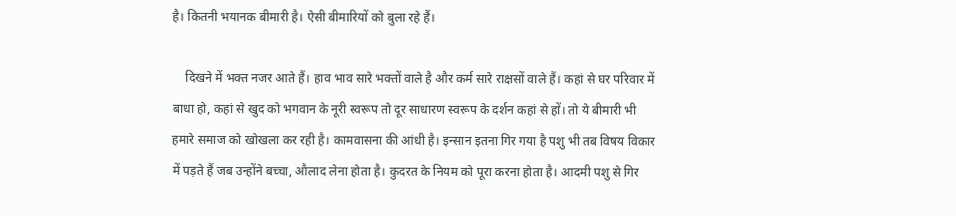है। कितनी भयानक बीमारी है। ऐसी बीमारियों को बुला रहे हैं।

    दिखने में भक्त नजर आते हैं। हाव भाव सारे भक्तों वाले है और कर्म सारे राक्षसों वाले हैं। कहां से घर परिवार में बाधा हो, कहां से खुद को भगवान के नूरी स्वरूप तो दूर साधारण स्वरूप के दर्शन कहां से हों। तो ये बीमारी भी हमारे समाज को खोखला कर रही है। कामवासना की आंधी है। इन्सान इतना गिर गया है पशु भी तब विषय विकार में पड़ते हैं जब उन्होंने बच्चा, औलाद लेना होता है। कुदरत के नियम को पूरा करना होता है। आदमी पशु से गिर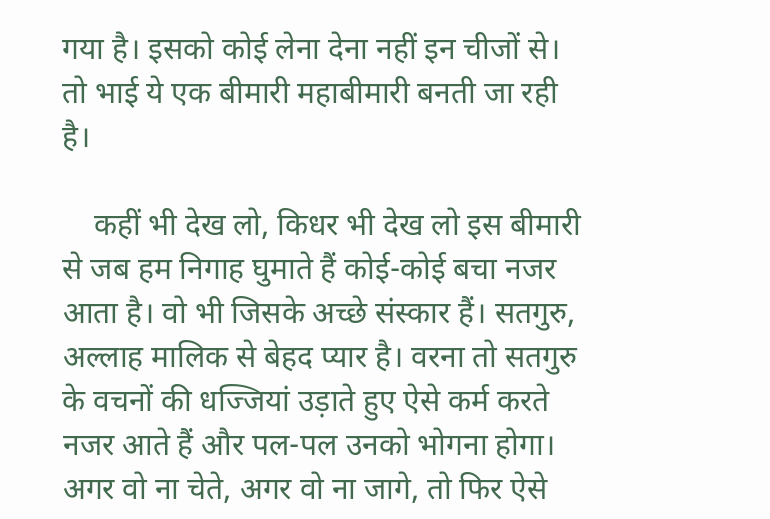गया है। इसको कोई लेना देना नहीं इन चीजों से। तो भाई ये एक बीमारी महाबीमारी बनती जा रही है।

    कहीं भी देख लो, किधर भी देख लो इस बीमारी से जब हम निगाह घुमाते हैं कोई-कोई बचा नजर आता है। वो भी जिसके अच्छे संस्कार हैं। सतगुरु, अल्लाह मालिक से बेहद प्यार है। वरना तो सतगुरु के वचनों की धज्जियां उड़ाते हुए ऐसे कर्म करते नजर आते हैं और पल-पल उनको भोगना होगा। अगर वो ना चेते, अगर वो ना जागे, तो फिर ऐसे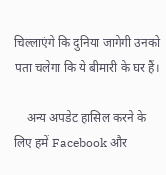चिल्लाएंगे कि दुनिया जागेगी उनको पता चलेगा कि ये बीमारी के घर हैं।

    अन्य अपडेट हासिल करने के लिए हमें Facebook और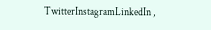TwitterInstagramLinkedIn ,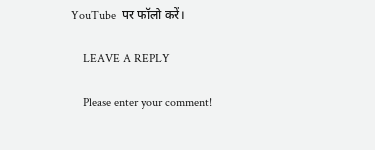YouTube  पर फॉलो करें।

    LEAVE A REPLY

    Please enter your comment!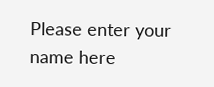Please enter your name here